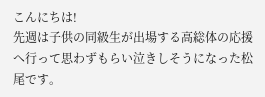こんにちは!
先週は子供の同級生が出場する高総体の応援へ行って思わずもらい泣きしそうになった松尾です。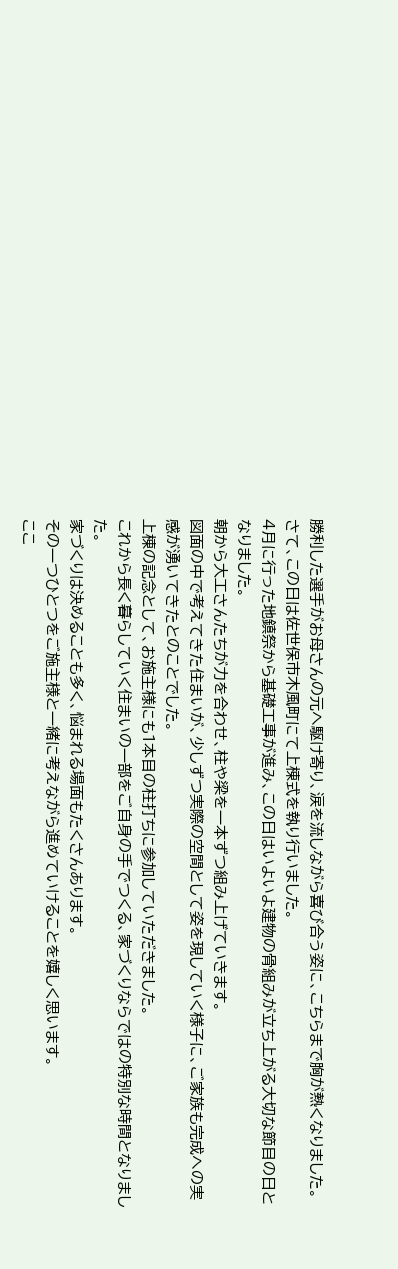勝利した選手がお母さんの元へ駆け寄り、涙を流しながら喜び合う姿に、こちらまで胸が熱くなりました。
さて、この日は佐世保市木風町にて上棟式を執り行いました。
4月に行った地鎮祭から基礎工事が進み、この日はいよいよ建物の骨組みが立ち上がる大切な節目の日となりました。
朝から大工さんたちが力を合わせ、柱や梁を一本ずつ組み上げていきます。
図面の中で考えてきた住まいが、少しずつ実際の空間として姿を現していく様子に、ご家族も完成への実感が湧いてきたとのことでした。
上棟の記念として、お施主様にも1本目の柱打ちに参加していただきました。
これから長く暮らしていく住まいの一部をご自身の手でつくる、家づくりならではの特別な時間となりました。
家づくりは決めることも多く、悩まれる場面もたくさんあります。
その一つひとつをご施主様と一緒に考えながら進めていけることを嬉しく思います。
ここ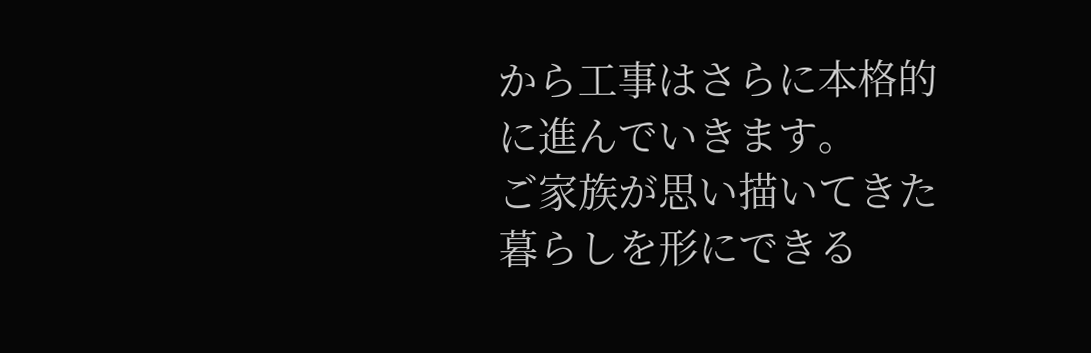から工事はさらに本格的に進んでいきます。
ご家族が思い描いてきた暮らしを形にできる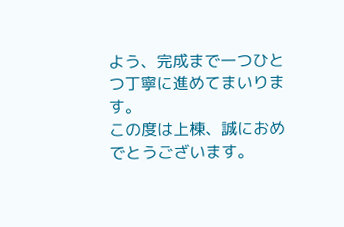よう、完成まで一つひとつ丁寧に進めてまいります。
この度は上棟、誠におめでとうございます。